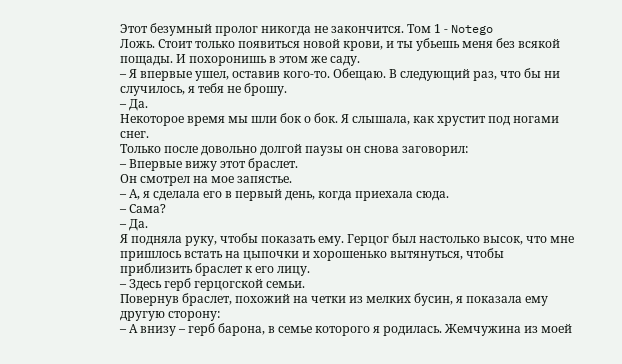Этот безумный пролог никогда не закончится. Том 1 - Notego
Ложь. Стоит только появиться новой крови, и ты убьешь меня без всякой пощады. И похоронишь в этом же саду.
– Я впервые ушел, оставив кого-то. Обещаю. В следующий раз, что бы ни случилось, я тебя не брошу.
– Да.
Некоторое время мы шли бок о бок. Я слышала, как хрустит под ногами снег.
Только после довольно долгой паузы он снова заговорил:
– Впервые вижу этот браслет.
Он смотрел на мое запястье.
– А, я сделала его в первый день, когда приехала сюда.
– Сама?
– Да.
Я подняла руку, чтобы показать ему. Герцог был настолько высок, что мне пришлось встать на цыпочки и хорошенько вытянуться, чтобы приблизить браслет к его лицу.
– Здесь герб герцогской семьи.
Повернув браслет, похожий на четки из мелких бусин, я показала ему другую сторону:
– А внизу – герб барона, в семье которого я родилась. Жемчужина из моей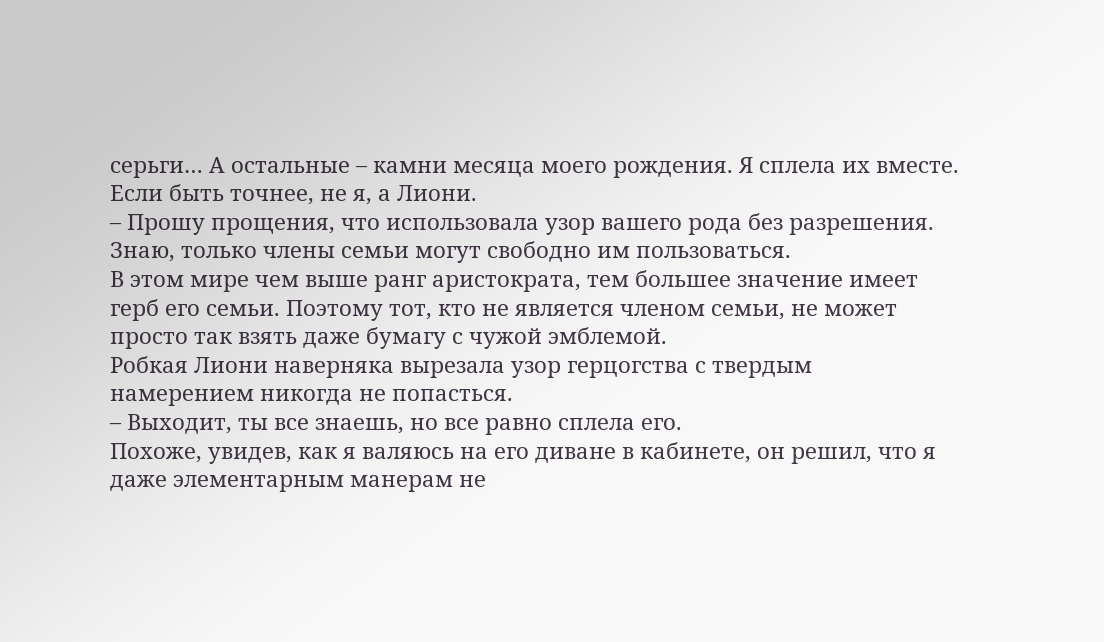серьги… А остальные – камни месяца моего рождения. Я сплела их вместе.
Если быть точнее, не я, а Лиони.
– Прошу прощения, что использовала узор вашего рода без разрешения. Знаю, только члены семьи могут свободно им пользоваться.
В этом мире чем выше ранг аристократа, тем большее значение имеет герб его семьи. Поэтому тот, кто не является членом семьи, не может просто так взять даже бумагу с чужой эмблемой.
Робкая Лиони наверняка вырезала узор герцогства с твердым намерением никогда не попасться.
– Выходит, ты все знаешь, но все равно сплела его.
Похоже, увидев, как я валяюсь на его диване в кабинете, он решил, что я даже элементарным манерам не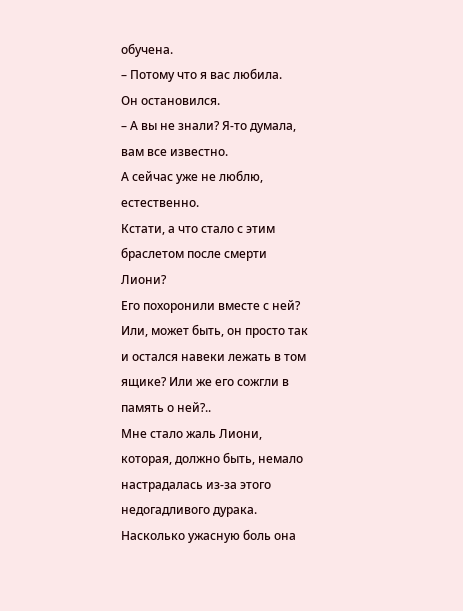обучена.
– Потому что я вас любила.
Он остановился.
– А вы не знали? Я-то думала, вам все известно.
А сейчас уже не люблю, естественно.
Кстати, а что стало с этим браслетом после смерти Лиони?
Его похоронили вместе с ней? Или, может быть, он просто так и остался навеки лежать в том ящике? Или же его сожгли в память о ней?..
Мне стало жаль Лиони, которая, должно быть, немало настрадалась из-за этого недогадливого дурака.
Насколько ужасную боль она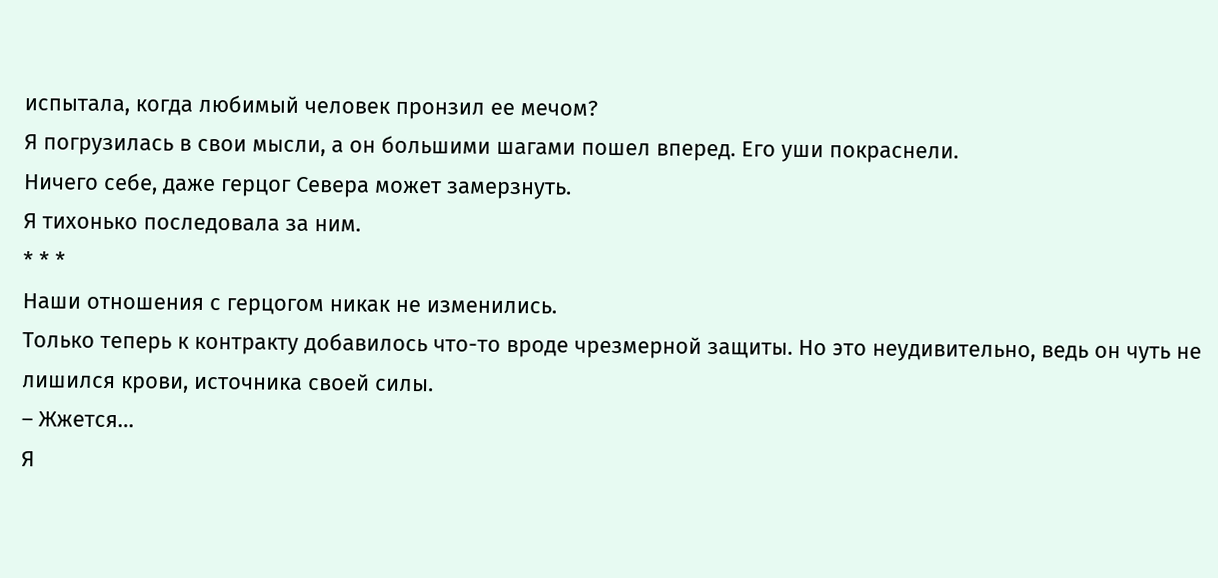испытала, когда любимый человек пронзил ее мечом?
Я погрузилась в свои мысли, а он большими шагами пошел вперед. Его уши покраснели.
Ничего себе, даже герцог Севера может замерзнуть.
Я тихонько последовала за ним.
* * *
Наши отношения с герцогом никак не изменились.
Только теперь к контракту добавилось что-то вроде чрезмерной защиты. Но это неудивительно, ведь он чуть не лишился крови, источника своей силы.
– Жжется…
Я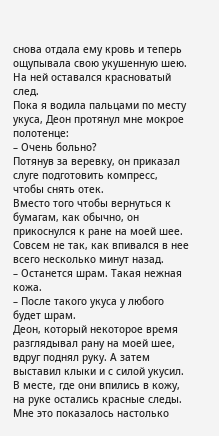снова отдала ему кровь и теперь ощупывала свою укушенную шею. На ней оставался красноватый след.
Пока я водила пальцами по месту укуса, Деон протянул мне мокрое полотенце:
– Очень больно?
Потянув за веревку, он приказал слуге подготовить компресс, чтобы снять отек.
Вместо того чтобы вернуться к бумагам, как обычно, он прикоснулся к ране на моей шее. Совсем не так, как впивался в нее всего несколько минут назад.
– Останется шрам. Такая нежная кожа.
– После такого укуса у любого будет шрам.
Деон, который некоторое время разглядывал рану на моей шее, вдруг поднял руку. А затем выставил клыки и с силой укусил. В месте, где они впились в кожу, на руке остались красные следы.
Мне это показалось настолько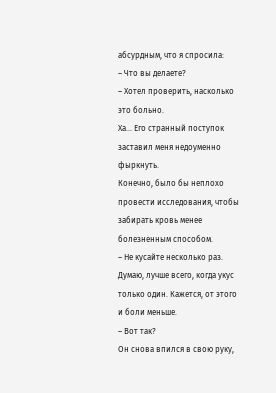абсурдным, что я спросила:
– Что вы делаете?
– Хотел проверить, насколько это больно.
Ха… Его странный поступок заставил меня недоуменно фыркнуть.
Конечно, было бы неплохо провести исследования, чтобы забирать кровь менее болезненным способом.
– Не кусайте несколько раз. Думаю, лучше всего, когда укус только один. Кажется, от этого и боли меньше.
– Вот так?
Он снова впился в свою руку,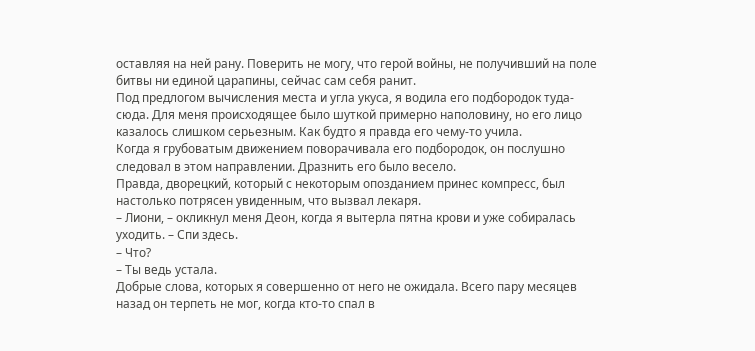оставляя на ней рану. Поверить не могу, что герой войны, не получивший на поле битвы ни единой царапины, сейчас сам себя ранит.
Под предлогом вычисления места и угла укуса, я водила его подбородок туда-сюда. Для меня происходящее было шуткой примерно наполовину, но его лицо казалось слишком серьезным. Как будто я правда его чему-то учила.
Когда я грубоватым движением поворачивала его подбородок, он послушно следовал в этом направлении. Дразнить его было весело.
Правда, дворецкий, который с некоторым опозданием принес компресс, был настолько потрясен увиденным, что вызвал лекаря.
– Лиони, – окликнул меня Деон, когда я вытерла пятна крови и уже собиралась уходить. – Спи здесь.
– Что?
– Ты ведь устала.
Добрые слова, которых я совершенно от него не ожидала. Всего пару месяцев назад он терпеть не мог, когда кто-то спал в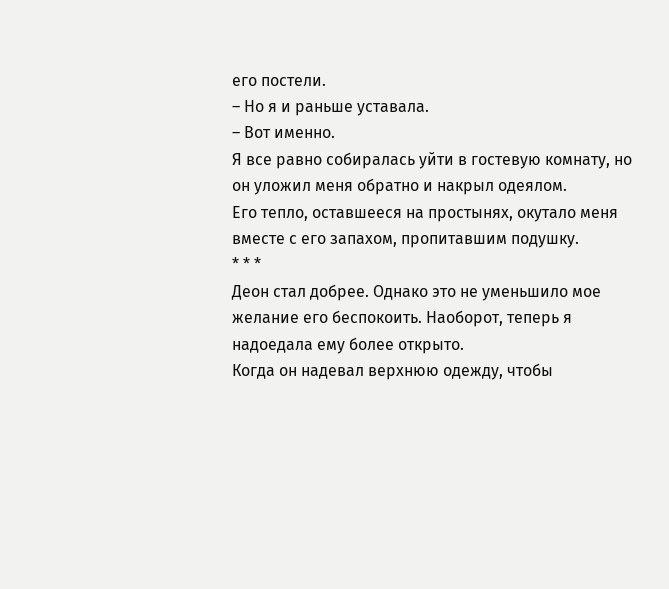его постели.
– Но я и раньше уставала.
– Вот именно.
Я все равно собиралась уйти в гостевую комнату, но он уложил меня обратно и накрыл одеялом.
Его тепло, оставшееся на простынях, окутало меня вместе с его запахом, пропитавшим подушку.
* * *
Деон стал добрее. Однако это не уменьшило мое желание его беспокоить. Наоборот, теперь я надоедала ему более открыто.
Когда он надевал верхнюю одежду, чтобы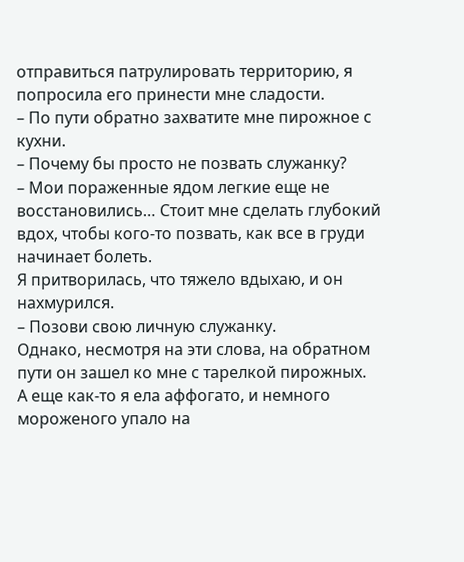отправиться патрулировать территорию, я попросила его принести мне сладости.
– По пути обратно захватите мне пирожное с кухни.
– Почему бы просто не позвать служанку?
– Мои пораженные ядом легкие еще не восстановились… Стоит мне сделать глубокий вдох, чтобы кого-то позвать, как все в груди начинает болеть.
Я притворилась, что тяжело вдыхаю, и он нахмурился.
– Позови свою личную служанку.
Однако, несмотря на эти слова, на обратном пути он зашел ко мне с тарелкой пирожных.
А еще как-то я ела аффогато, и немного мороженого упало на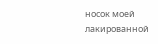носок моей лакированной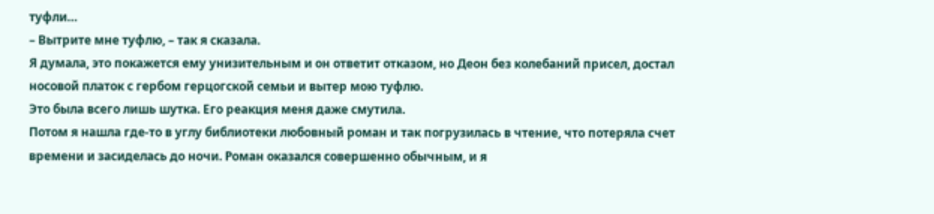туфли…
– Вытрите мне туфлю, – так я сказала.
Я думала, это покажется ему унизительным и он ответит отказом, но Деон без колебаний присел, достал носовой платок с гербом герцогской семьи и вытер мою туфлю.
Это была всего лишь шутка. Его реакция меня даже смутила.
Потом я нашла где-то в углу библиотеки любовный роман и так погрузилась в чтение, что потеряла счет времени и засиделась до ночи. Роман оказался совершенно обычным, и я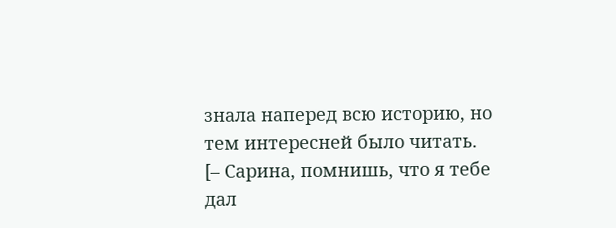знала наперед всю историю, но тем интересней было читать.
[– Сарина, помнишь, что я тебе дал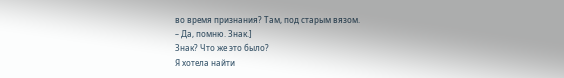во время признания? Там, под старым вязом.
– Да, помню. Знак.]
Знак? Что же это было?
Я хотела найти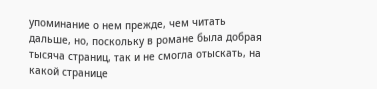упоминание о нем прежде, чем читать дальше, но, поскольку в романе была добрая тысяча страниц, так и не смогла отыскать, на какой странице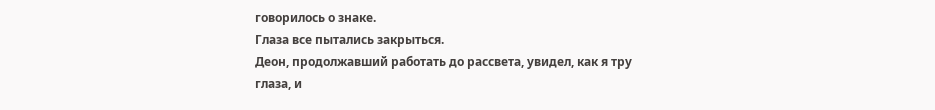говорилось о знаке.
Глаза все пытались закрыться.
Деон, продолжавший работать до рассвета, увидел, как я тру глаза, и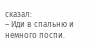сказал:
– Иди в спальню и немного поспи.